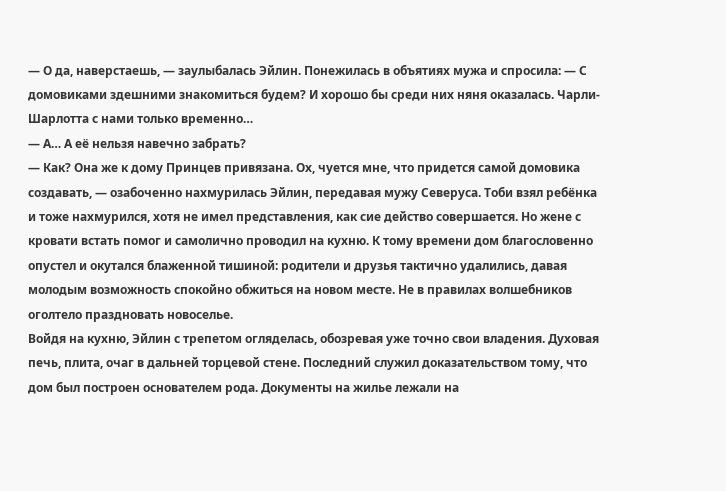— О да, наверстаешь, — заулыбалась Эйлин. Понежилась в объятиях мужа и спросила: — С домовиками здешними знакомиться будем? И хорошо бы среди них няня оказалась. Чарли-Шарлотта с нами только временно…
— А… А её нельзя навечно забрать?
— Как? Она же к дому Принцев привязана. Ох, чуется мне, что придется самой домовика создавать, — озабоченно нахмурилась Эйлин, передавая мужу Северуса. Тоби взял ребёнка и тоже нахмурился, хотя не имел представления, как сие действо совершается. Но жене с кровати встать помог и самолично проводил на кухню. К тому времени дом благословенно опустел и окутался блаженной тишиной: родители и друзья тактично удалились, давая молодым возможность спокойно обжиться на новом месте. Не в правилах волшебников оголтело праздновать новоселье.
Войдя на кухню, Эйлин с трепетом огляделась, обозревая уже точно свои владения. Духовая печь, плита, очаг в дальней торцевой стене. Последний служил доказательством тому, что дом был построен основателем рода. Документы на жилье лежали на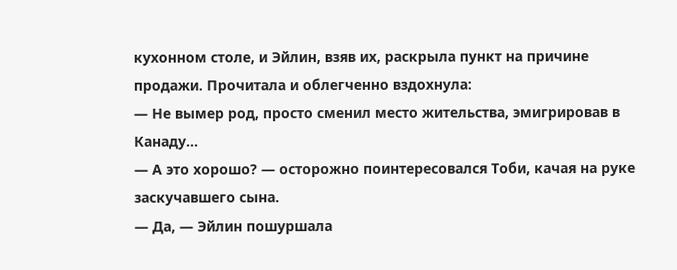кухонном столе, и Эйлин, взяв их, раскрыла пункт на причине продажи. Прочитала и облегченно вздохнула:
— Не вымер род, просто сменил место жительства, эмигрировав в Канаду…
— А это хорошо? — осторожно поинтересовался Тоби, качая на руке заскучавшего сына.
— Да, — Эйлин пошуршала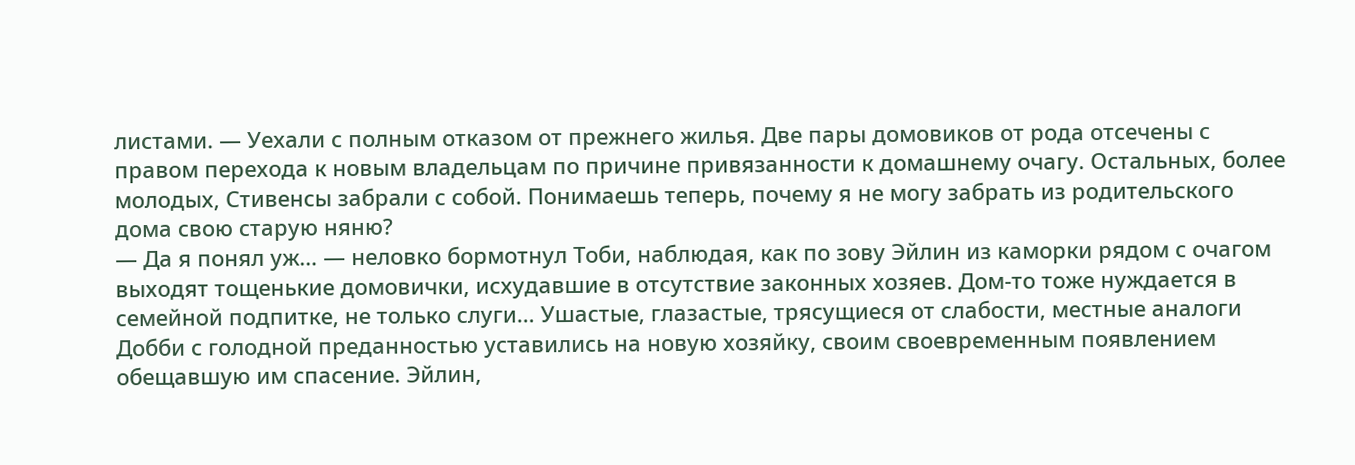листами. — Уехали с полным отказом от прежнего жилья. Две пары домовиков от рода отсечены с правом перехода к новым владельцам по причине привязанности к домашнему очагу. Остальных, более молодых, Стивенсы забрали с собой. Понимаешь теперь, почему я не могу забрать из родительского дома свою старую няню?
— Да я понял уж… — неловко бормотнул Тоби, наблюдая, как по зову Эйлин из каморки рядом с очагом выходят тощенькие домовички, исхудавшие в отсутствие законных хозяев. Дом-то тоже нуждается в семейной подпитке, не только слуги… Ушастые, глазастые, трясущиеся от слабости, местные аналоги Добби с голодной преданностью уставились на новую хозяйку, своим своевременным появлением обещавшую им спасение. Эйлин,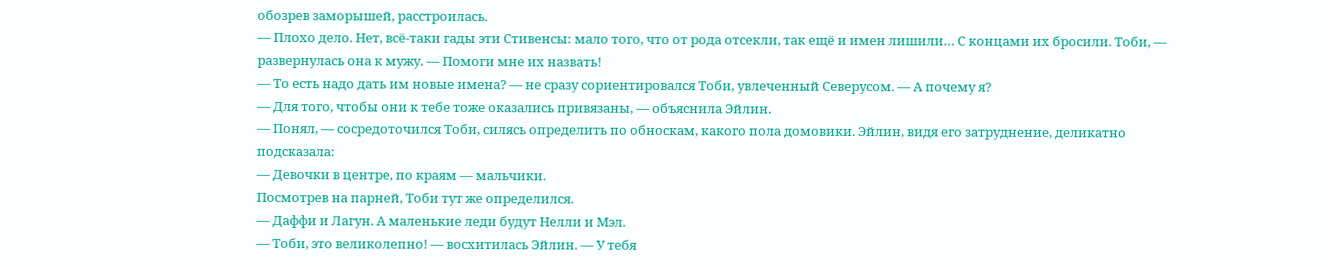обозрев заморышей, расстроилась.
— Плохо дело. Нет, всё-таки гады эти Стивенсы: мало того, что от рода отсекли, так ещё и имен лишили… С концами их бросили. Тоби, — развернулась она к мужу. — Помоги мне их назвать!
— То есть надо дать им новые имена? — не сразу сориентировался Тоби, увлеченный Северусом. — А почему я?
— Для того, чтобы они к тебе тоже оказались привязаны, — объяснила Эйлин.
— Понял, — сосредоточился Тоби, силясь определить по обноскам, какого пола домовики. Эйлин, видя его затруднение, деликатно подсказала:
— Девочки в центре, по краям — мальчики.
Посмотрев на парней, Тоби тут же определился.
— Даффи и Лагун. А маленькие леди будут Нелли и Мэл.
— Тоби, это великолепно! — восхитилась Эйлин. — У тебя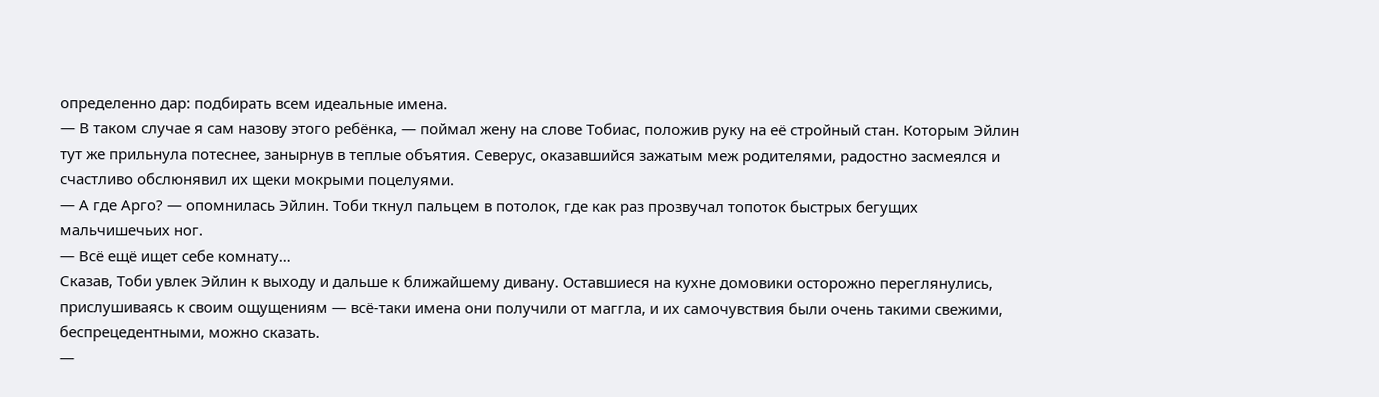определенно дар: подбирать всем идеальные имена.
— В таком случае я сам назову этого ребёнка, — поймал жену на слове Тобиас, положив руку на её стройный стан. Которым Эйлин тут же прильнула потеснее, занырнув в теплые объятия. Северус, оказавшийся зажатым меж родителями, радостно засмеялся и счастливо обслюнявил их щеки мокрыми поцелуями.
— А где Арго? — опомнилась Эйлин. Тоби ткнул пальцем в потолок, где как раз прозвучал топоток быстрых бегущих мальчишечьих ног.
— Всё ещё ищет себе комнату…
Сказав, Тоби увлек Эйлин к выходу и дальше к ближайшему дивану. Оставшиеся на кухне домовики осторожно переглянулись, прислушиваясь к своим ощущениям — всё-таки имена они получили от маггла, и их самочувствия были очень такими свежими, беспрецедентными, можно сказать.
—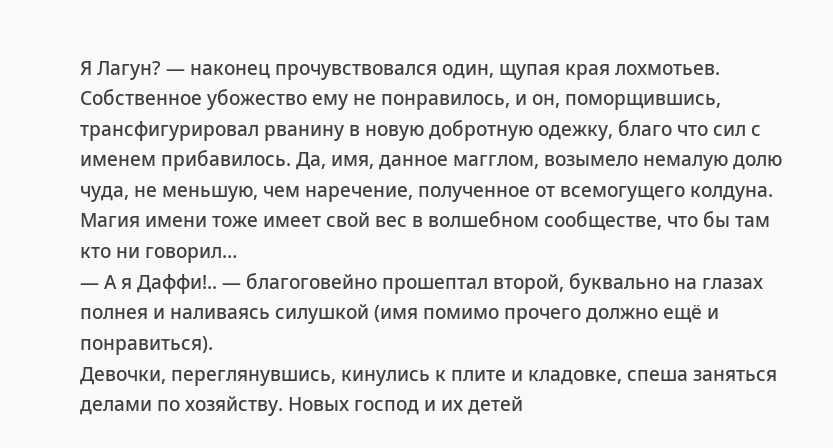Я Лагун? — наконец прочувствовался один, щупая края лохмотьев. Собственное убожество ему не понравилось, и он, поморщившись, трансфигурировал рванину в новую добротную одежку, благо что сил с именем прибавилось. Да, имя, данное магглом, возымело немалую долю чуда, не меньшую, чем наречение, полученное от всемогущего колдуна. Магия имени тоже имеет свой вес в волшебном сообществе, что бы там кто ни говорил…
— А я Даффи!.. — благоговейно прошептал второй, буквально на глазах полнея и наливаясь силушкой (имя помимо прочего должно ещё и понравиться).
Девочки, переглянувшись, кинулись к плите и кладовке, спеша заняться делами по хозяйству. Новых господ и их детей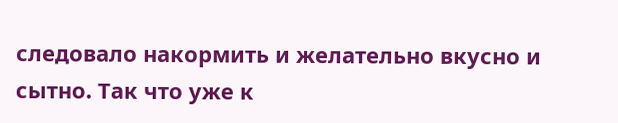следовало накормить и желательно вкусно и сытно. Так что уже к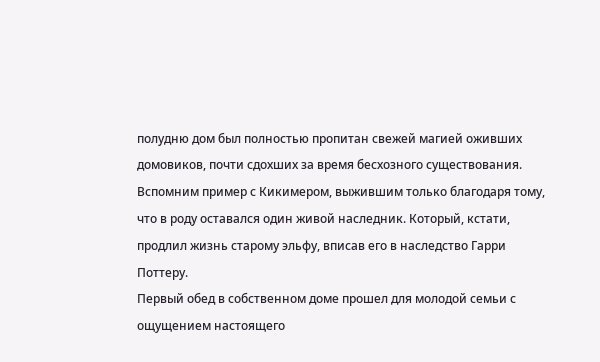полудню дом был полностью пропитан свежей магией оживших домовиков, почти сдохших за время бесхозного существования. Вспомним пример с Кикимером, выжившим только благодаря тому, что в роду оставался один живой наследник. Который, кстати, продлил жизнь старому эльфу, вписав его в наследство Гарри Поттеру.
Первый обед в собственном доме прошел для молодой семьи с ощущением настоящего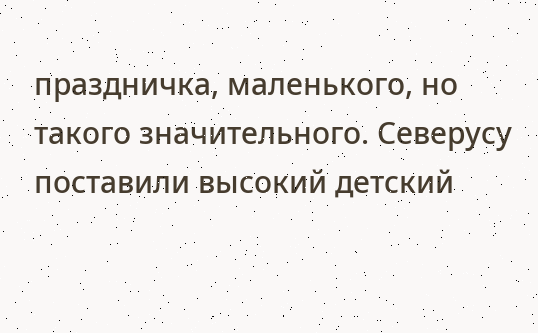праздничка, маленького, но такого значительного. Северусу поставили высокий детский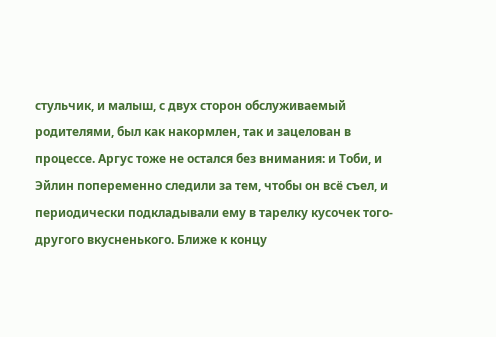стульчик, и малыш, с двух сторон обслуживаемый родителями, был как накормлен, так и зацелован в процессе. Аргус тоже не остался без внимания: и Тоби, и Эйлин попеременно следили за тем, чтобы он всё съел, и периодически подкладывали ему в тарелку кусочек того-другого вкусненького. Ближе к концу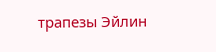трапезы Эйлин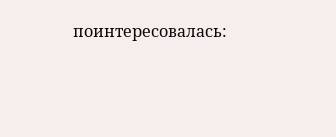поинтересовалась: